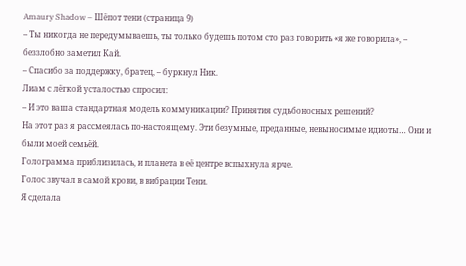Amaury Shadow – Шёпот тени (страница 9)
– Ты никогда не передумываешь, ты только будешь потом сто раз говорить «я же говорила», – беззлобно заметил Кай.
– Спасибо за поддержку, братец, – буркнул Ник.
Лиам с лёгкой усталостью спросил:
– И это ваша стандартная модель коммуникации? Принятия судьбоносных решений?
На этот раз я рассмеялась по-настоящему. Эти безумные, преданные, невыносимые идиоты… Они и были моей семьёй.
Голограмма приблизилась, и планета в её центре вспыхнула ярче.
Голос звучал в самой крови, в вибрации Тени.
Я сделала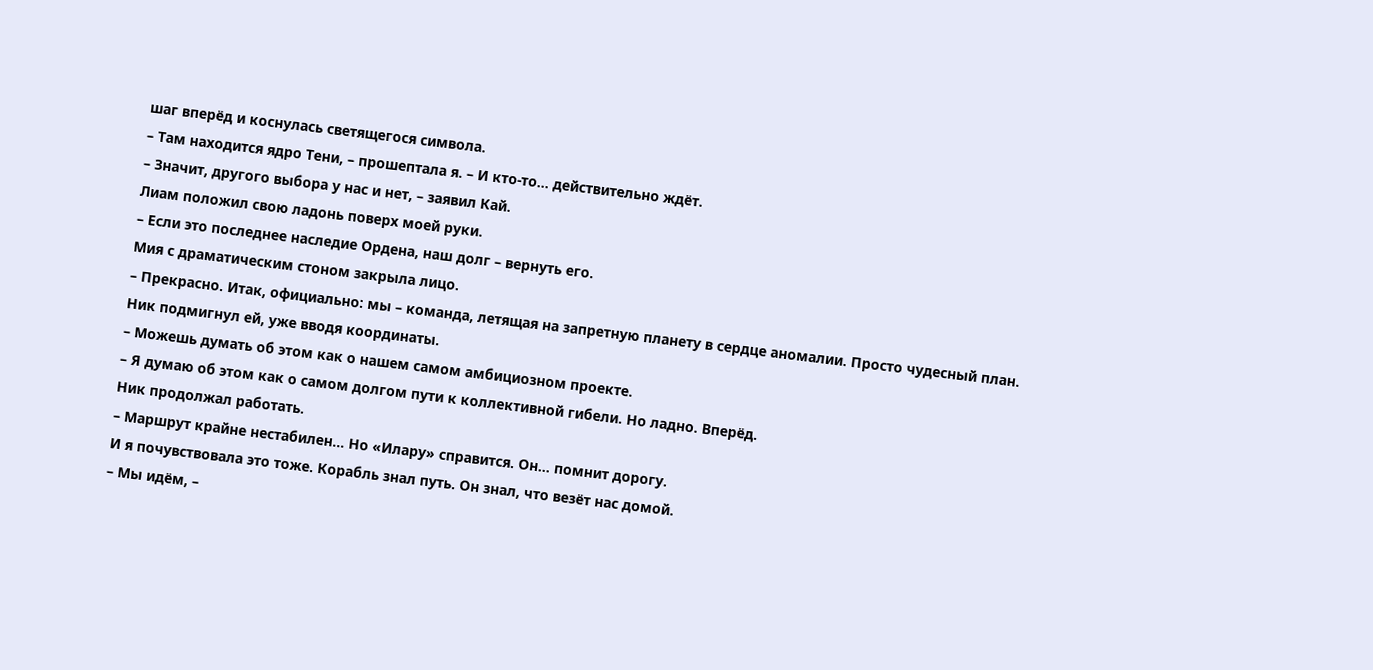шаг вперёд и коснулась светящегося символа.
– Там находится ядро Тени, – прошептала я. – И кто-то… действительно ждёт.
– Значит, другого выбора у нас и нет, – заявил Кай.
Лиам положил свою ладонь поверх моей руки.
– Если это последнее наследие Ордена, наш долг – вернуть его.
Мия с драматическим стоном закрыла лицо.
– Прекрасно. Итак, официально: мы – команда, летящая на запретную планету в сердце аномалии. Просто чудесный план.
Ник подмигнул ей, уже вводя координаты.
– Можешь думать об этом как о нашем самом амбициозном проекте.
– Я думаю об этом как о самом долгом пути к коллективной гибели. Но ладно. Вперёд.
Ник продолжал работать.
– Маршрут крайне нестабилен… Но «Илару» справится. Он… помнит дорогу.
И я почувствовала это тоже. Корабль знал путь. Он знал, что везёт нас домой.
– Мы идём, –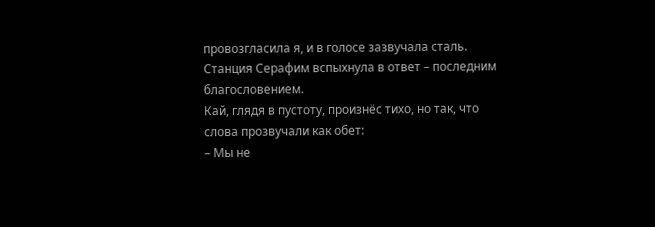провозгласила я, и в голосе зазвучала сталь.
Станция Серафим вспыхнула в ответ – последним благословением.
Кай, глядя в пустоту, произнёс тихо, но так, что слова прозвучали как обет:
– Мы не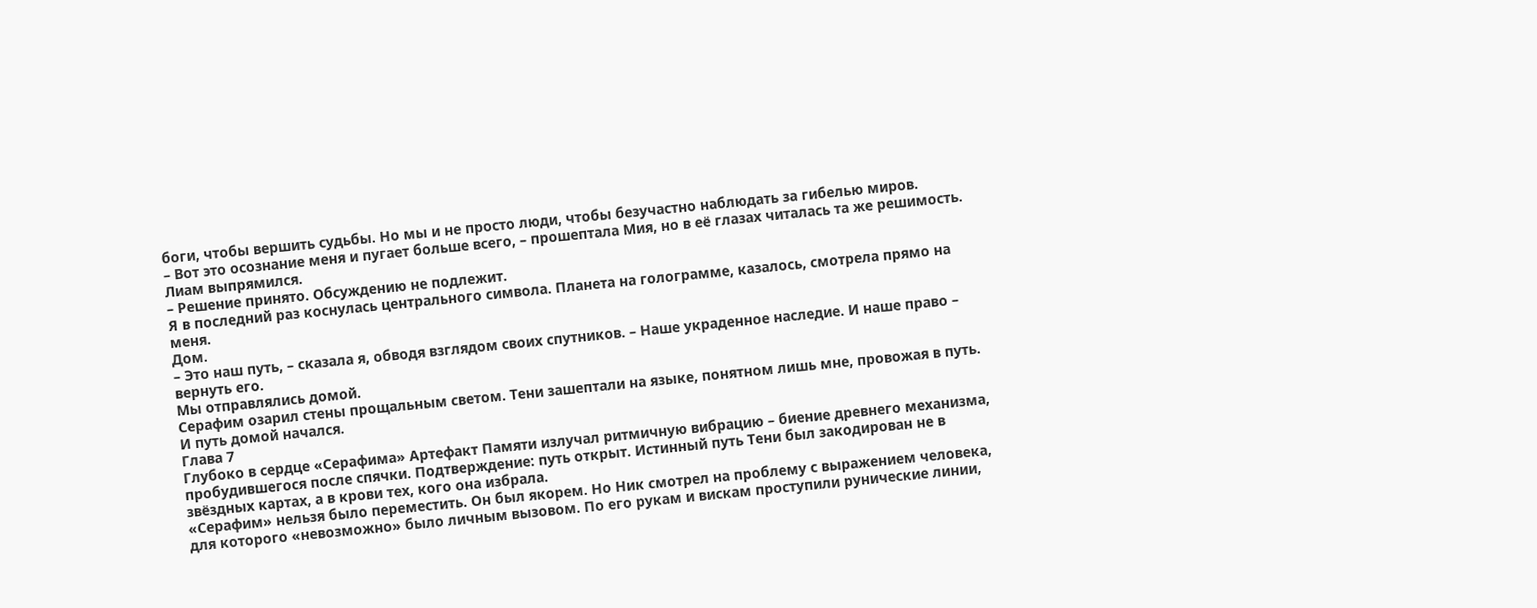боги, чтобы вершить судьбы. Но мы и не просто люди, чтобы безучастно наблюдать за гибелью миров.
– Вот это осознание меня и пугает больше всего, – прошептала Мия, но в её глазах читалась та же решимость.
Лиам выпрямился.
– Решение принято. Обсуждению не подлежит.
Я в последний раз коснулась центрального символа. Планета на голограмме, казалось, смотрела прямо на меня.
Дом.
– Это наш путь, – сказала я, обводя взглядом своих спутников. – Наше украденное наследие. И наше право – вернуть его.
Мы отправлялись домой.
Серафим озарил стены прощальным светом. Тени зашептали на языке, понятном лишь мне, провожая в путь.
И путь домой начался.
Глава 7
Глубоко в сердце «Серафима» Артефакт Памяти излучал ритмичную вибрацию – биение древнего механизма, пробудившегося после спячки. Подтверждение: путь открыт. Истинный путь Тени был закодирован не в звёздных картах, а в крови тех, кого она избрала.
«Серафим» нельзя было переместить. Он был якорем. Но Ник смотрел на проблему с выражением человека, для которого «невозможно» было личным вызовом. По его рукам и вискам проступили рунические линии,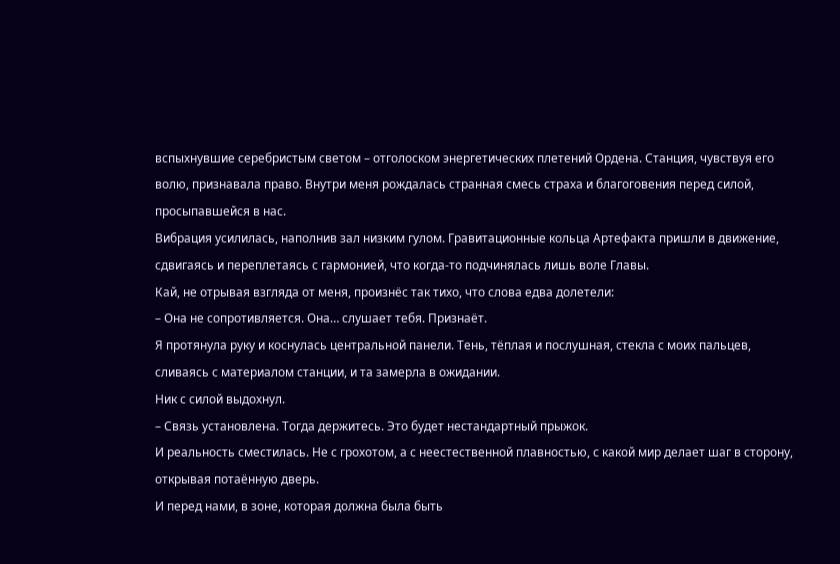вспыхнувшие серебристым светом – отголоском энергетических плетений Ордена. Станция, чувствуя его волю, признавала право. Внутри меня рождалась странная смесь страха и благоговения перед силой, просыпавшейся в нас.
Вибрация усилилась, наполнив зал низким гулом. Гравитационные кольца Артефакта пришли в движение, сдвигаясь и переплетаясь с гармонией, что когда-то подчинялась лишь воле Главы.
Кай, не отрывая взгляда от меня, произнёс так тихо, что слова едва долетели:
– Она не сопротивляется. Она… слушает тебя. Признаёт.
Я протянула руку и коснулась центральной панели. Тень, тёплая и послушная, стекла с моих пальцев, сливаясь с материалом станции, и та замерла в ожидании.
Ник с силой выдохнул.
– Связь установлена. Тогда держитесь. Это будет нестандартный прыжок.
И реальность сместилась. Не с грохотом, а с неестественной плавностью, с какой мир делает шаг в сторону, открывая потаённую дверь.
И перед нами, в зоне, которая должна была быть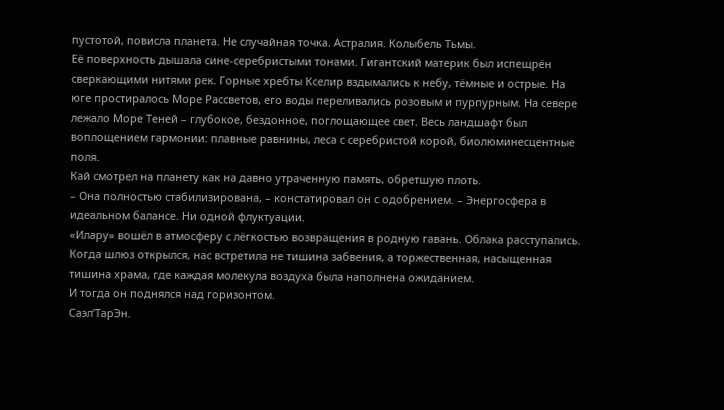пустотой, повисла планета. Не случайная точка. Астралия. Колыбель Тьмы.
Её поверхность дышала сине-серебристыми тонами. Гигантский материк был испещрён сверкающими нитями рек. Горные хребты Кселир вздымались к небу, тёмные и острые. На юге простиралось Море Рассветов, его воды переливались розовым и пурпурным. На севере лежало Море Теней – глубокое, бездонное, поглощающее свет. Весь ландшафт был воплощением гармонии: плавные равнины, леса с серебристой корой, биолюминесцентные поля.
Кай смотрел на планету как на давно утраченную память, обретшую плоть.
– Она полностью стабилизирована, – констатировал он с одобрением. – Энергосфера в идеальном балансе. Ни одной флуктуации.
«Илару» вошёл в атмосферу с лёгкостью возвращения в родную гавань. Облака расступались. Когда шлюз открылся, нас встретила не тишина забвения, а торжественная, насыщенная тишина храма, где каждая молекула воздуха была наполнена ожиданием.
И тогда он поднялся над горизонтом.
Саэл’ТарЭн.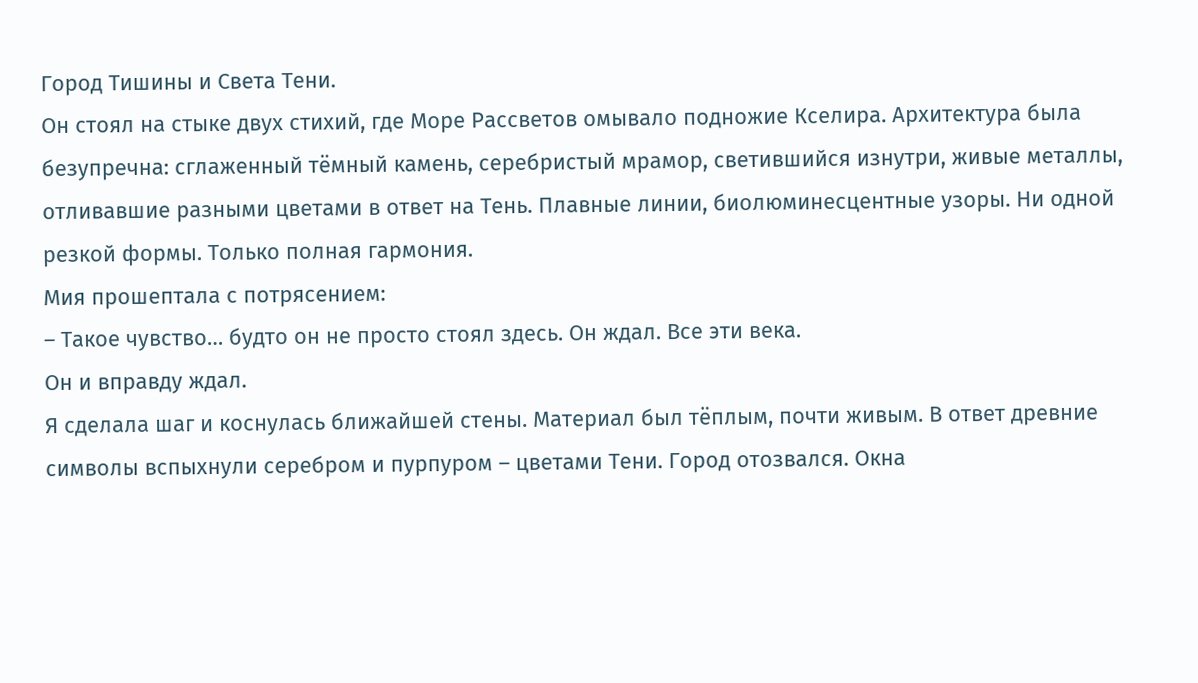Город Тишины и Света Тени.
Он стоял на стыке двух стихий, где Море Рассветов омывало подножие Кселира. Архитектура была безупречна: сглаженный тёмный камень, серебристый мрамор, светившийся изнутри, живые металлы, отливавшие разными цветами в ответ на Тень. Плавные линии, биолюминесцентные узоры. Ни одной резкой формы. Только полная гармония.
Мия прошептала с потрясением:
– Такое чувство… будто он не просто стоял здесь. Он ждал. Все эти века.
Он и вправду ждал.
Я сделала шаг и коснулась ближайшей стены. Материал был тёплым, почти живым. В ответ древние символы вспыхнули серебром и пурпуром – цветами Тени. Город отозвался. Окна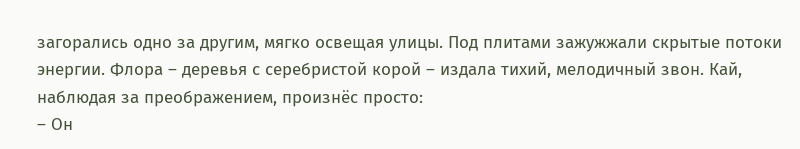загорались одно за другим, мягко освещая улицы. Под плитами зажужжали скрытые потоки энергии. Флора – деревья с серебристой корой – издала тихий, мелодичный звон. Кай, наблюдая за преображением, произнёс просто:
– Он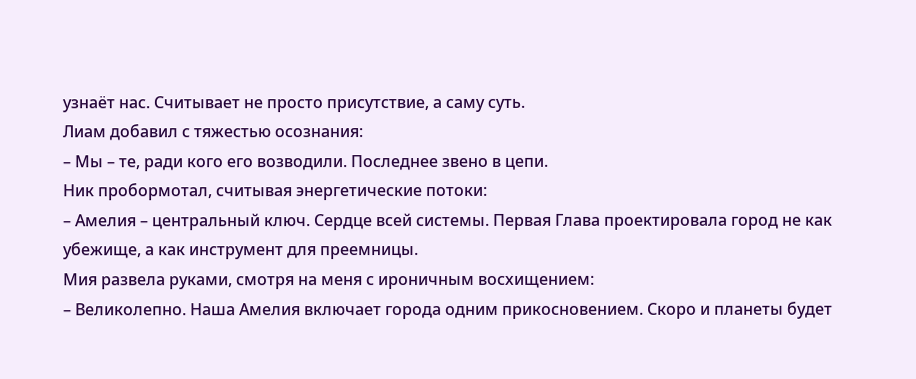узнаёт нас. Считывает не просто присутствие, а саму суть.
Лиам добавил с тяжестью осознания:
– Мы – те, ради кого его возводили. Последнее звено в цепи.
Ник пробормотал, считывая энергетические потоки:
– Амелия – центральный ключ. Сердце всей системы. Первая Глава проектировала город не как убежище, а как инструмент для преемницы.
Мия развела руками, смотря на меня с ироничным восхищением:
– Великолепно. Наша Амелия включает города одним прикосновением. Скоро и планеты будет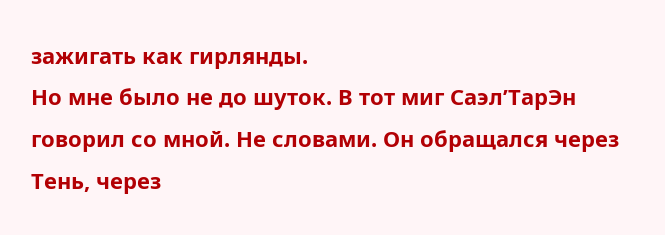зажигать как гирлянды.
Но мне было не до шуток. В тот миг Саэл’ТарЭн говорил со мной. Не словами. Он обращался через Тень, через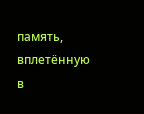память, вплетённую в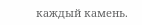каждый камень.